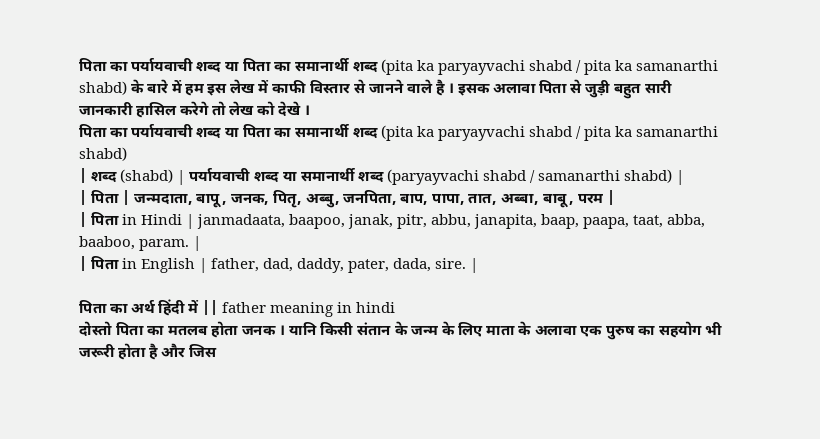पिता का पर्यायवाची शब्द या पिता का समानार्थी शब्द (pita ka paryayvachi shabd / pita ka samanarthi shabd) के बारे में हम इस लेख में काफी विस्तार से जानने वाले है । इसक अलावा पिता से जुड़ी बहुत सारी जानकारी हासिल करेगे तो लेख को देखे ।
पिता का पर्यायवाची शब्द या पिता का समानार्थी शब्द (pita ka paryayvachi shabd / pita ka samanarthi shabd)
| शब्द (shabd) | पर्यायवाची शब्द या समानार्थी शब्द (paryayvachi shabd / samanarthi shabd) |
| पिता | जन्मदाता, बापू, जनक, पितृ, अब्बु, जनपिता, बाप, पापा, तात, अब्बा, बाबू, परम |
| पिता in Hindi | janmadaata, baapoo, janak, pitr, abbu, janapita, baap, paapa, taat, abba, baaboo, param. |
| पिता in English | father, dad, daddy, pater, dada, sire. |

पिता का अर्थ हिंदी में || father meaning in hindi
दोस्तो पिता का मतलब होता जनक । यानि किसी संतान के जन्म के लिए माता के अलावा एक पुरुष का सहयोग भी जरूरी होता है और जिस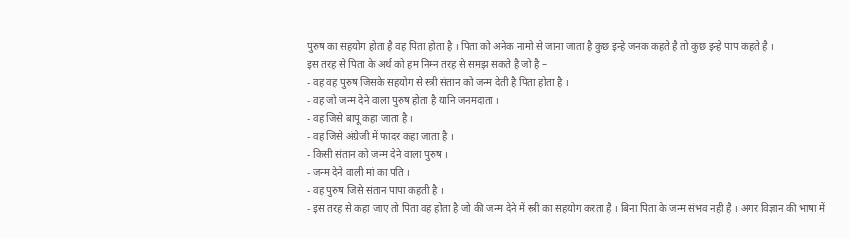पुरुष का सहयोग होता है वह पिता होता है । पिता को अनेक नामो से जाना जाता है कुछ इन्हे जनक कहते है तो कुछ इन्हे पाप कहते है ।
इस तरह से पिता के अर्थ को हम निम्न तरह से समझ सकते है जो है –
- वह वह पुरुष जिसके सहयोग से स्त्री संतान को जन्म देती है पिता होता है ।
- वह जो जन्म देने वाला पुरुष होता है यानि जनमदाता ।
- वह जिसे बापू कहा जाता है ।
- वह जिसे अंग्रेजी में फादर कहा जाता है ।
- किसी संतान को जन्म देने वाला पुरुष ।
- जन्म देने वाली मां का पति ।
- वह पुरुष जिसे संतान पापा कहती है ।
- इस तरह से कहा जाए तो पिता वह होता है जो की जन्म देने में स्त्री का सहयोग करता है । बिना पिता के जन्म संभव नही है । अगर विज्ञान की भाषा में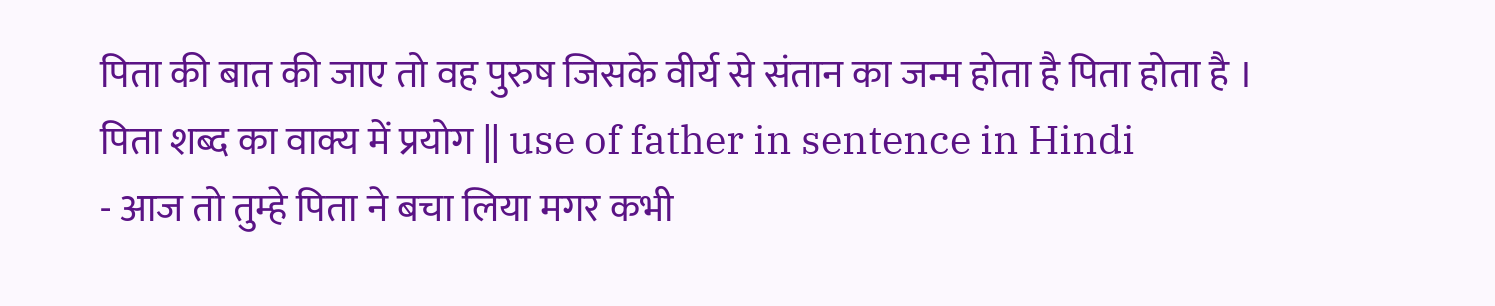पिता की बात की जाए तो वह पुरुष जिसके वीर्य से संतान का जन्म होता है पिता होता है ।
पिता शब्द का वाक्य में प्रयोग || use of father in sentence in Hindi
- आज तो तुम्हे पिता ने बचा लिया मगर कभी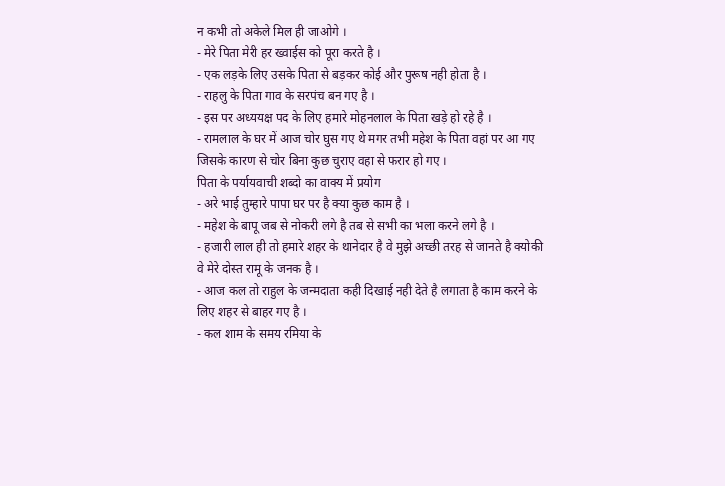न कभी तो अकेले मिल ही जाओगे ।
- मेरे पिता मेरी हर ख्वाईस को पूरा करते है ।
- एक लड़के लिए उसके पिता से बड़कर कोई और पुरूष नही होता है ।
- राहलु के पिता गाव के सरपंच बन गए है ।
- इस पर अध्ययक्ष पद के लिए हमारे मोहनलाल के पिता खड़े हो रहे है ।
- रामलाल के घर में आज चोर घुस गए थे मगर तभी महेश के पिता वहां पर आ गए जिसके कारण से चोर बिना कुछ चुराए वहा से फरार हो गए ।
पिता के पर्यायवाची शब्दो का वाक्य में प्रयोग
- अरे भाई तुम्हारे पापा घर पर है क्या कुछ काम है ।
- महेश के बापू जब से नोकरी लगे है तब से सभी का भला करने लगे है ।
- हजारी लाल ही तो हमारे शहर के थानेदार है वे मुझे अच्छी तरह से जानते है क्योकी वे मेरे दोस्त रामू के जनक है ।
- आज कल तो राहुल के जन्मदाता कही दिखाई नही देते है लगाता है काम करने के लिए शहर से बाहर गए है ।
- कल शाम के समय रमिया के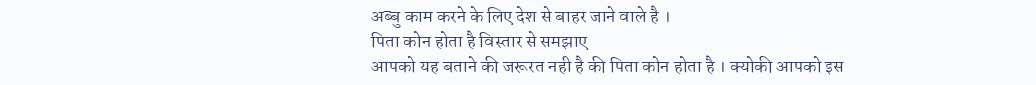अब्बु काम करने के लिए देश से बाहर जाने वाले है ।
पिता कोन होता है विस्तार से समझाए
आपको यह बताने की जरूरत नही है की पिता कोन होता है । क्योकी आपको इस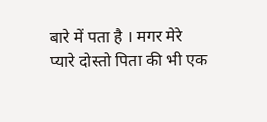बारे में पता है । मगर मेरे प्यारे दोस्तो पिता की भी एक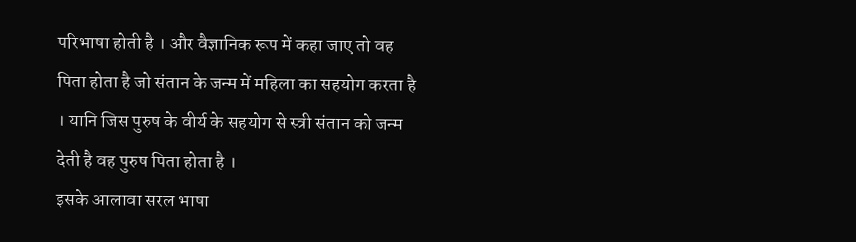परिभाषा होती है । और वैज्ञानिक रूप में कहा जाए तो वह पिता होता है जो संतान के जन्म में महिला का सहयोग करता है । यानि जिस पुरुष के वीर्य के सहयोग से स्त्री संतान को जन्म देती है वह पुरुष पिता होता है ।
इसके आलावा सरल भाषा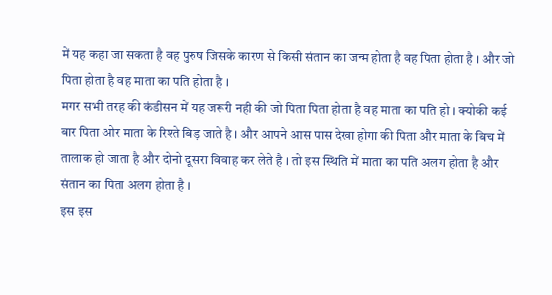में यह कहा जा सकता है वह पुरुष जिसके कारण से किसी संतान का जन्म होता है वह पिता होता है । और जो पिता होता है वह माता का पति होता है ।
मगर सभी तरह की कंडीसन में यह जरूरी नही की जो पिता पिता होता है वह माता का पति हो । क्योकी कई बार पिता ओर माता के रिश्ते बिड़ जाते है । और आपने आस पास देखा होगा की पिता और माता के बिच में तालाक हो जाता है और दोनो दूसरा विवाह कर लेते है । तो इस स्थिति में माता का पति अलग होता है और संतान का पिता अलग होता है ।
इस इस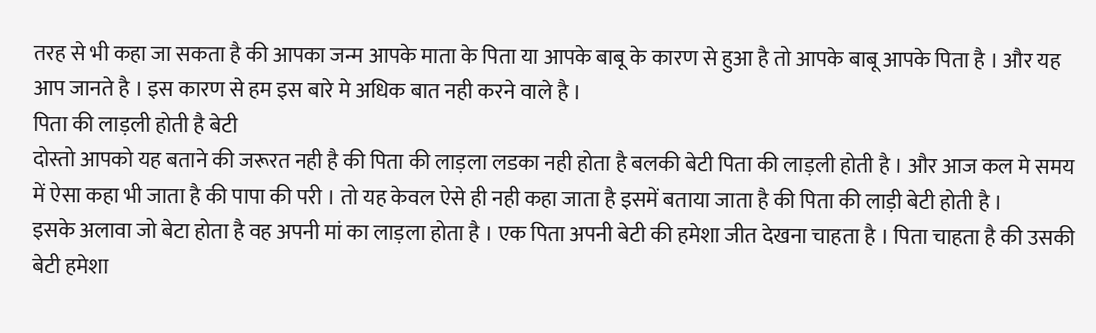तरह से भी कहा जा सकता है की आपका जन्म आपके माता के पिता या आपके बाबू के कारण से हुआ है तो आपके बाबू आपके पिता है । और यह आप जानते है । इस कारण से हम इस बारे मे अधिक बात नही करने वाले है ।
पिता की लाड़ली होती है बेटी
दोस्तो आपको यह बताने की जरूरत नही है की पिता की लाड़ला लडका नही होता है बलकी बेटी पिता की लाड़ली होती है । और आज कल मे समय में ऐसा कहा भी जाता है की पापा की परी । तो यह केवल ऐसे ही नही कहा जाता है इसमें बताया जाता है की पिता की लाड़ी बेटी होती है ।
इसके अलावा जो बेटा होता है वह अपनी मां का लाड़ला होता है । एक पिता अपनी बेटी की हमेशा जीत देखना चाहता है । पिता चाहता है की उसकी बेटी हमेशा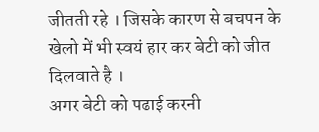जीतती रहे । जिसके कारण से बचपन के खेलो में भी स्वयं हार कर बेटी को जीत दिलवाते है ।
अगर बेटी को पढाई करनी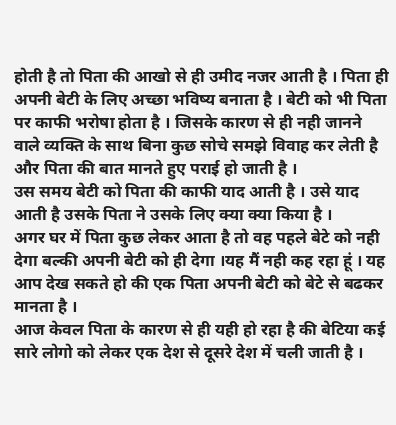होती है तो पिता की आखो से ही उमीद नजर आती है । पिता ही अपनी बेटी के लिए अच्छा भविष्य बनाता है । बेटी को भी पिता पर काफी भरोषा होता है । जिसके कारण से ही नही जानने वाले व्यक्ति के साथ बिना कुछ सोचे समझे विवाह कर लेती है और पिता की बात मानते हुए पराई हो जाती है ।
उस समय बेटी को पिता की काफी याद आती है । उसे याद आती है उसके पिता ने उसके लिए क्या क्या किया है ।
अगर घर में पिता कुछ लेकर आता है तो वह पहले बेटे को नही देगा बल्की अपनी बेटी को ही देगा ।यह मैं नही कह रहा हूं । यह आप देख सकते हो की एक पिता अपनी बेटी को बेटे से बढकर मानता है ।
आज केवल पिता के कारण से ही यही हो रहा है की बेटिया कई सारे लोगो को लेकर एक देश से दूसरे देश में चली जाती है ।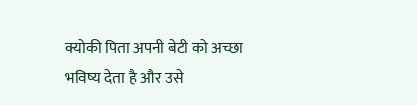क्योकी पिता अपनी बेटी को अच्छा भविष्य देता है और उसे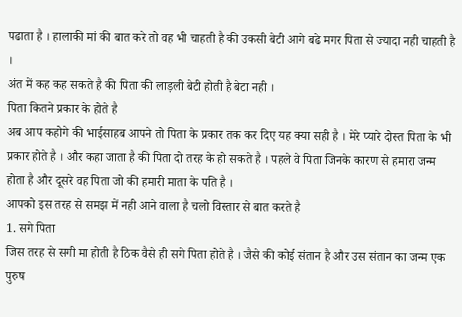पढाता है । हालाकी मां की बात करे तो वह भी चाहती है की उकसी बेटी आगे बढे मगर पिता से ज्यादा नही चाहती है ।
अंत में कह कह सकते है की पिता की लाड़ली बेटी होती है बेटा नही ।
पिता कितने प्रकार के होते है
अब आप कहोगे की भाईसाहब आपने तो पिता के प्रकार तक कर दिए यह क्या सही है । मेरे प्यारे दोस्त पिता के भी प्रकार होते है । और कहा जाता है की पिता दो तरह के हो सकते है । पहले वे पिता जिनके कारण से हमारा जन्म होता है और दूसरे वह पिता जो की हमारी माता के पति है ।
आपको इस तरह से समझ में नही आने वाला है चलो विस्तार से बात करते है
1. सगे पिता
जिस तरह से सगी मा होती है ठिक वैसे ही सगे पिता होते है । जैसे की कोई संतान है और उस संतान का जन्म एक पुरुष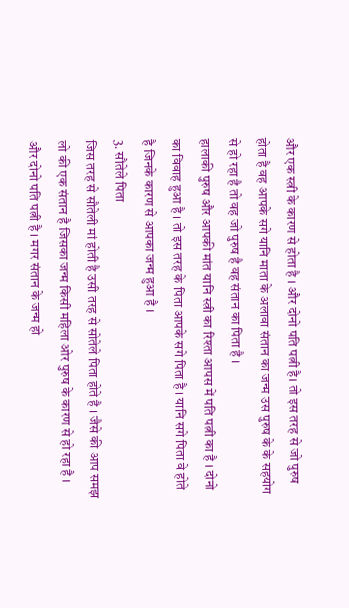और एक स्त्री के कारण से होता है । और दोनो पति पत्नी है। तो इस तरह से जो पुरुष होता है वह आपके सगे यानि माता के अलावा संतान का जन्म उस पुरुष के के सहयोग से हो रहा है तो वह जो पुरुष है वह संतान का पिता है ।
हालाकी पुरुष और आपकी मांत यानि स्त्री का रिश्ता आपस में पति पत्नी का है । दोनो का विवाह हुआ है । तो इस तरह के पिता आपके सगे पिता है । यानि सगे पिता वे होते है जिनके कारण से आपका जन्म हुआ है ।
3. सौतेले पिता
जिस तरह से सौतेली मां होती है उसी तरह से सोतेले पिता होते है । जैसे की आप समझ लो की एक संतान है जिसका जन्म किसी महिला ओर पुरुष के कारण से हो रहा है । और दोनो पति पत्नी है । मगर संतान के जन्म हो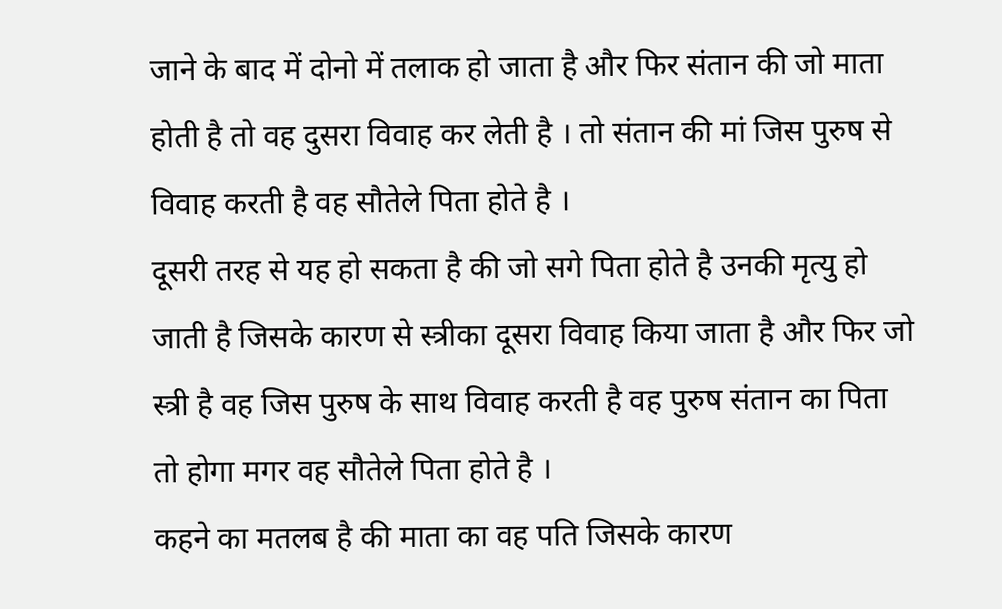जाने के बाद में दोनो में तलाक हो जाता है और फिर संतान की जो माता होती है तो वह दुसरा विवाह कर लेती है । तो संतान की मां जिस पुरुष से विवाह करती है वह सौतेले पिता होते है ।
दूसरी तरह से यह हो सकता है की जो सगे पिता होते है उनकी मृत्यु हो जाती है जिसके कारण से स्त्रीका दूसरा विवाह किया जाता है और फिर जो स्त्री है वह जिस पुरुष के साथ विवाह करती है वह पुरुष संतान का पिता तो होगा मगर वह सौतेले पिता होते है ।
कहने का मतलब है की माता का वह पति जिसके कारण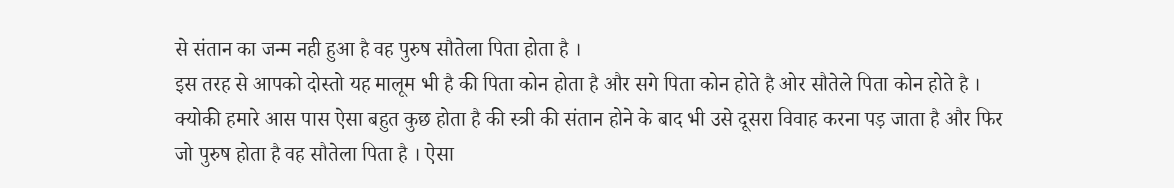से संतान का जन्म नही हुआ है वह पुरुष सौतेला पिता होता है ।
इस तरह से आपको दोस्तो यह मालूम भी है की पिता कोन होता है और सगे पिता कोन होते है ओर सौतेले पिता कोन होते है । क्योकी हमारे आस पास ऐसा बहुत कुछ होता है की स्त्री की संतान होने के बाद भी उसे दूसरा विवाह करना पड़ जाता है और फिर जो पुरुष होता है वह सौतेला पिता है । ऐसा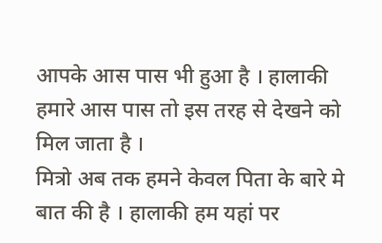आपके आस पास भी हुआ है । हालाकी हमारे आस पास तो इस तरह से देखने को मिल जाता है ।
मित्रो अब तक हमने केवल पिता के बारे मे बात की है । हालाकी हम यहां पर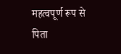महत्वपूर्ण रूप से पिता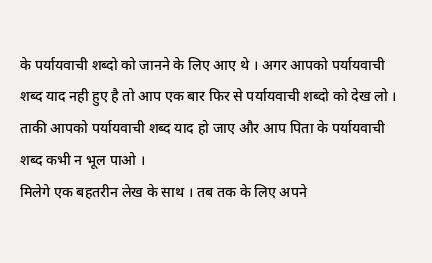के पर्यायवाची शब्दो को जानने के लिए आए थे । अगर आपको पर्यायवाची शब्द याद नही हुए है तो आप एक बार फिर से पर्यायवाची शब्दो को देख लो । ताकी आपको पर्यायवाची शब्द याद हो जाए और आप पिता के पर्यायवाची शब्द कभी न भूल पाओ ।
मिलेगे एक बहतरीन लेख के साथ । तब तक के लिए अपने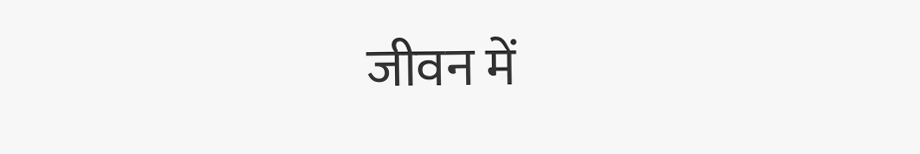जीवन में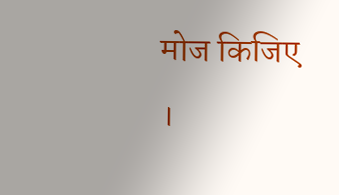मोज किजिए ।